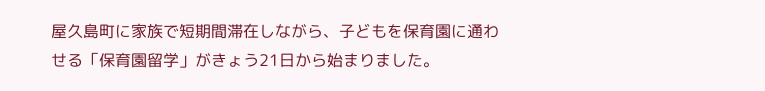屋久島町に家族で短期間滞在しながら、子どもを保育園に通わせる「保育園留学」がきょう21日から始まりました。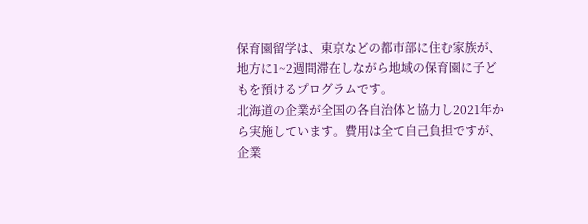保育園留学は、東京などの都市部に住む家族が、地方に1~2週間滞在しながら地域の保育園に子どもを預けるプログラムです。
北海道の企業が全国の各自治体と協力し2021年から実施しています。費用は全て自己負担ですが、企業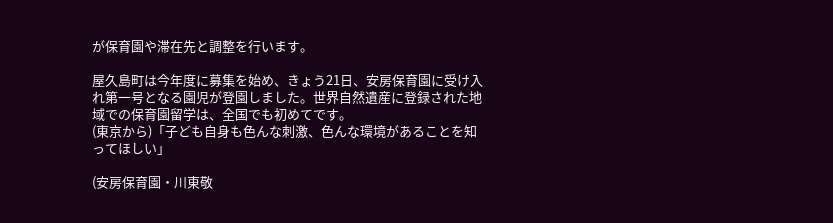が保育園や滞在先と調整を行います。

屋久島町は今年度に募集を始め、きょう21日、安房保育園に受け入れ第一号となる園児が登園しました。世界自然遺産に登録された地域での保育園留学は、全国でも初めてです。
(東京から)「子ども自身も色んな刺激、色んな環境があることを知ってほしい」

(安房保育園・川東敬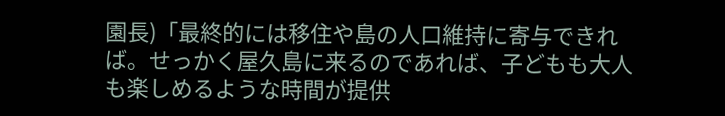園長)「最終的には移住や島の人口維持に寄与できれば。せっかく屋久島に来るのであれば、子どもも大人も楽しめるような時間が提供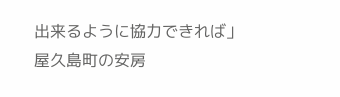出来るように協力できれば」
屋久島町の安房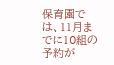保育園では、11月までに10組の予約が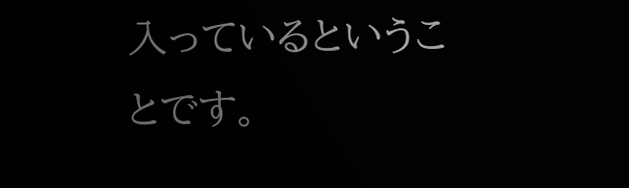入っているということです。